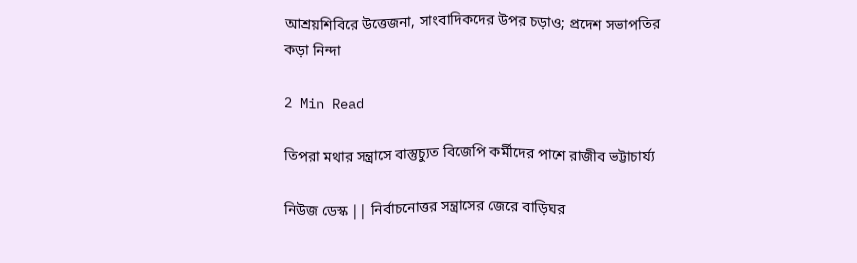আশ্রয়শিবিরে উত্তেজনা, সাংবাদিকদের উপর চড়াও; প্রদেশ সভাপতির কড়া নিন্দা

2 Min Read

তিপরা মথার সন্ত্রাসে বাস্তুচ্যুত বিজেপি কর্মীদের পাশে রাজীব ভট্টাচার্য্য

নিউজ ডেস্ক || নির্বাচনোত্তর সন্ত্রাসের জেরে বাড়িঘর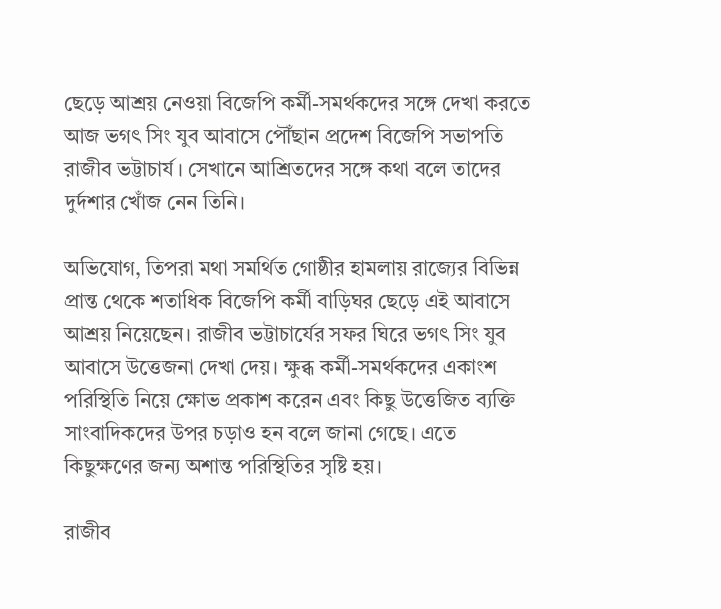ছেড়ে আশ্রয় নেওয়া বিজেপি কর্মী-সমর্থকদের সঙ্গে দেখা করতে আজ ভগৎ সিং যুব আবাসে পৌঁছান প্রদেশ বিজেপি সভাপতি রাজীব ভট্টাচার্য। সেখানে আশ্রিতদের সঙ্গে কথা বলে তাদের দুর্দশার খোঁজ নেন তিনি।

অভিযোগ, তিপরা মথা সমর্থিত গোষ্ঠীর হামলায় রাজ্যের বিভিন্ন প্রান্ত থেকে শতাধিক বিজেপি কর্মী বাড়িঘর ছেড়ে এই আবাসে আশ্রয় নিয়েছেন। রাজীব ভট্টাচার্যের সফর ঘিরে ভগৎ সিং যুব আবাসে উত্তেজনা দেখা দেয়। ক্ষুব্ধ কর্মী-সমর্থকদের একাংশ পরিস্থিতি নিয়ে ক্ষোভ প্রকাশ করেন এবং কিছু উত্তেজিত ব্যক্তি সাংবাদিকদের উপর চড়াও হন বলে জানা গেছে। এতে কিছুক্ষণের জন্য অশান্ত পরিস্থিতির সৃষ্টি হয়।

রাজীব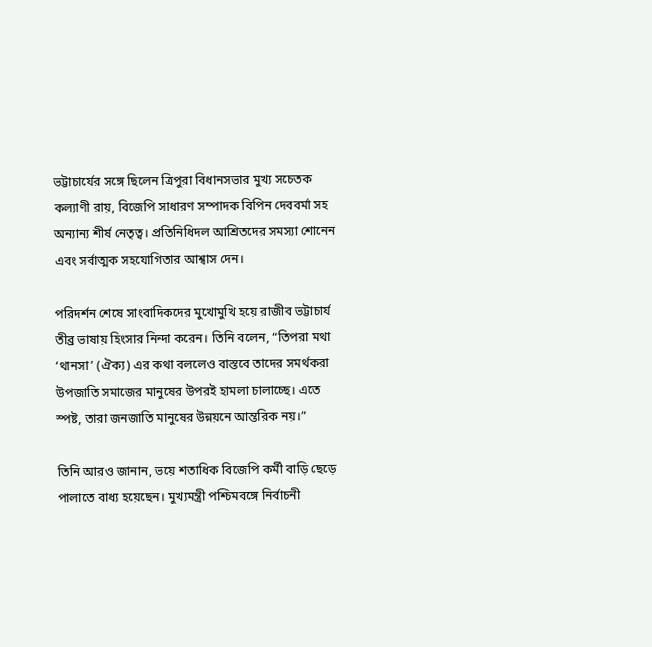ভট্টাচার্যের সঙ্গে ছিলেন ত্রিপুরা বিধানসভার মুখ্য সচেতক কল্যাণী রায়, বিজেপি সাধারণ সম্পাদক বিপিন দেববর্মা সহ অন্যান্য শীর্ষ নেতৃত্ব। প্রতিনিধিদল আশ্রিতদের সমস্যা শোনেন এবং সর্বাত্মক সহযোগিতার আশ্বাস দেন।

পরিদর্শন শেষে সাংবাদিকদের মুখোমুখি হয়ে রাজীব ভট্টাচার্য তীব্র ভাষায় হিংসার নিন্দা করেন। তিনি বলেন, “তিপরা মথা ‘থানসা’ (ঐক্য) এর কথা বললেও বাস্তবে তাদের সমর্থকরা উপজাতি সমাজের মানুষের উপরই হামলা চালাচ্ছে। এতে স্পষ্ট, তারা জনজাতি মানুষের উন্নয়নে আন্তরিক নয়।”

তিনি আরও জানান, ভয়ে শতাধিক বিজেপি কর্মী বাড়ি ছেড়ে পালাতে বাধ্য হয়েছেন। মুখ্যমন্ত্রী পশ্চিমবঙ্গে নির্বাচনী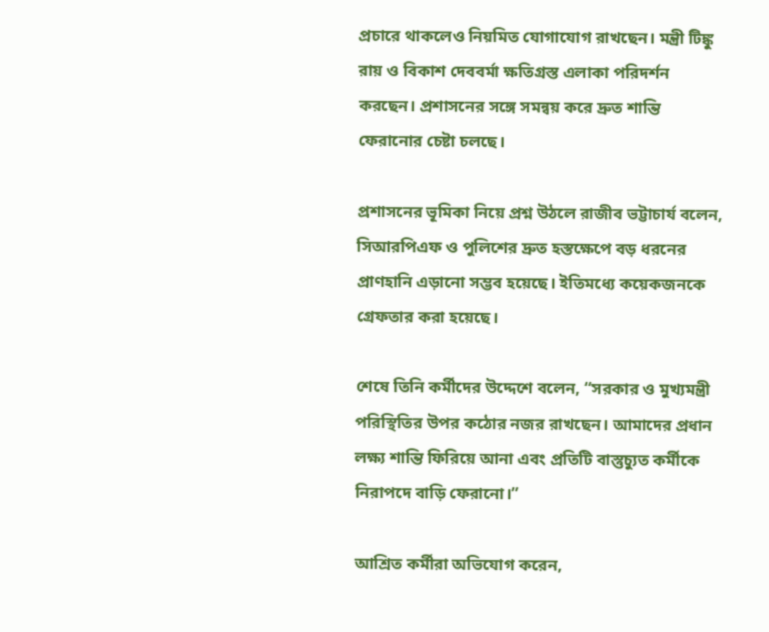প্রচারে থাকলেও নিয়মিত যোগাযোগ রাখছেন। মন্ত্রী টিঙ্কু রায় ও বিকাশ দেববর্মা ক্ষতিগ্রস্ত এলাকা পরিদর্শন করছেন। প্রশাসনের সঙ্গে সমন্বয় করে দ্রুত শান্তি ফেরানোর চেষ্টা চলছে।

প্রশাসনের ভূমিকা নিয়ে প্রশ্ন উঠলে রাজীব ভট্টাচার্য বলেন, সিআরপিএফ ও পুলিশের দ্রুত হস্তক্ষেপে বড় ধরনের প্রাণহানি এড়ানো সম্ভব হয়েছে। ইতিমধ্যে কয়েকজনকে গ্রেফতার করা হয়েছে।

শেষে তিনি কর্মীদের উদ্দেশে বলেন, “সরকার ও মুখ্যমন্ত্রী পরিস্থিতির উপর কঠোর নজর রাখছেন। আমাদের প্রধান লক্ষ্য শান্তি ফিরিয়ে আনা এবং প্রতিটি বাস্তুচ্যুত কর্মীকে নিরাপদে বাড়ি ফেরানো।”

আশ্রিত কর্মীরা অভিযোগ করেন,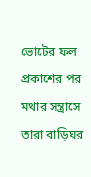ভোটের ফল প্রকাশের পর মথার সন্ত্রাসে তারা বাড়িঘর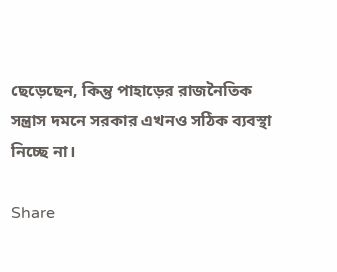ছেড়েছেন, কিন্তু পাহাড়ের রাজনৈতিক সন্ত্রাস দমনে সরকার এখনও সঠিক ব্যবস্থা নিচ্ছে না।

Share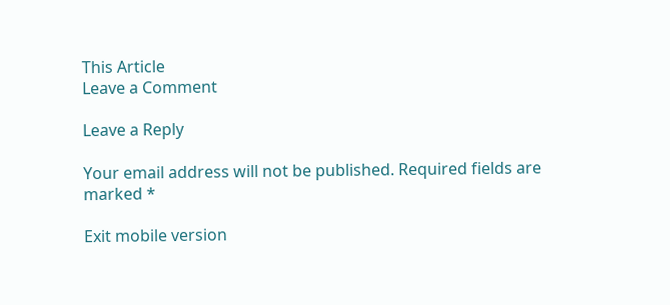This Article
Leave a Comment

Leave a Reply

Your email address will not be published. Required fields are marked *

Exit mobile version